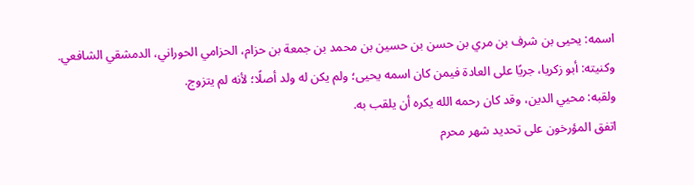اسمه: يحيى بن شرف بن مري بن حسن بن حسين بن محمد بن جمعة بن حزام، الحزامي الحوراني، الدمشقي الشافعي.
وكنيته: أبو زكريا، جريًا على العادة فيمن كان اسمه يحيى؛ ولم يكن له ولد أصلًا؛ لأنه لم يتزوج.
ولقبه: محيي الدين، وقد كان رحمه الله يكره أن يلقب به.
اتفق المؤرخون على تحديد شهر محرم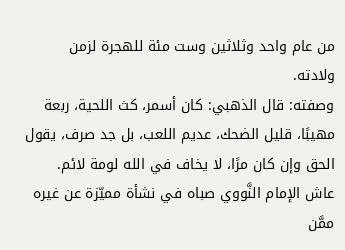من عام واحد وثلاثين وست مئة للهجرة لزمن ولادته.
وصفته: قال الذهبي: كان أسمر، كث اللحية، ربعة مهيبًا، قليل الضحك، عديم اللعب، بل جد صرف، يقول الحق وإن كان مرًا، لا يخاف في الله لومة لائم.
عاش الإمام النَّووي صباه في نشأة مميّزة عن غيره ممَّن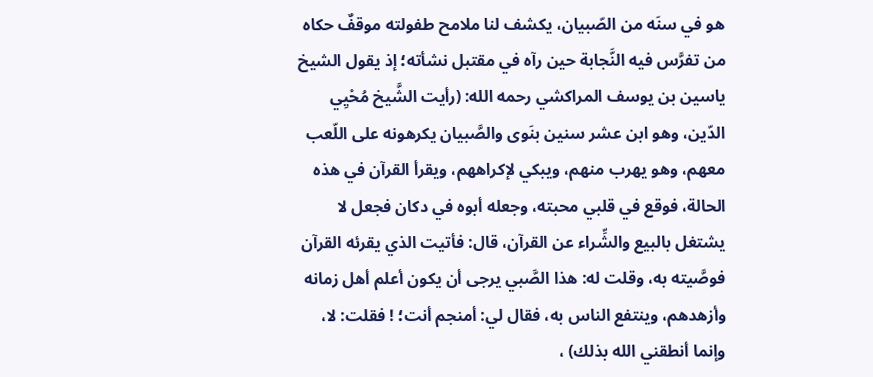هو في سنَه من الصّبيان، يكشف لنا ملامح طفولته موقفٌ حكاه من تفرَّس فيه النَّجابة حين رآه في مقتبل نشأته؛ إذ يقول الشيخ ياسين بن يوسف المراكشي رحمه الله: (رأيت الشَّيخ مُحْيِي الدّين، وهو ابن عشر سنين بنَوى والصَّبيان يكرهونه على اللّعب معهم، وهو يهرب منهم، ويبكي لإكراههم، ويقرأ القرآن في هذه الحالة، فوقع في قلبي محبته، وجعله أبوه في دكان فجعل لا يشتغل بالبيع والشِّراء عن القرآن، قال: فأتيت الذي يقرئه القرآن فوصَّيته به، وقلت له: هذا الصَّبي يرجى أن يكون أعلم أهل زمانه وأزهدهم، وينتفع الناس به، فقال لي: أمنجم أنت؛ ! فقلت: لا، وإنما أنطقني الله بذلك) ،